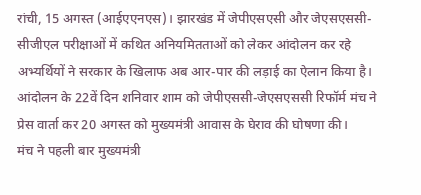रांची, 15 अगस्त (आईएएनएस)। झारखंड में जेपीएसएसी और जेएसएससी-सीजीएल परीक्षाओं में कथित अनियमितताओं को लेकर आंदोलन कर रहे अभ्यर्थियों ने सरकार के खिलाफ अब आर-पार की लड़ाई का ऐलान किया है। आंदोलन के 22वें दिन शनिवार शाम को जेपीएससी-जेएसएससी रिफॉर्म मंच ने प्रेस वार्ता कर 20 अगस्त को मुख्यमंत्री आवास के घेराव की घोषणा की।
मंच ने पहली बार मुख्यमंत्री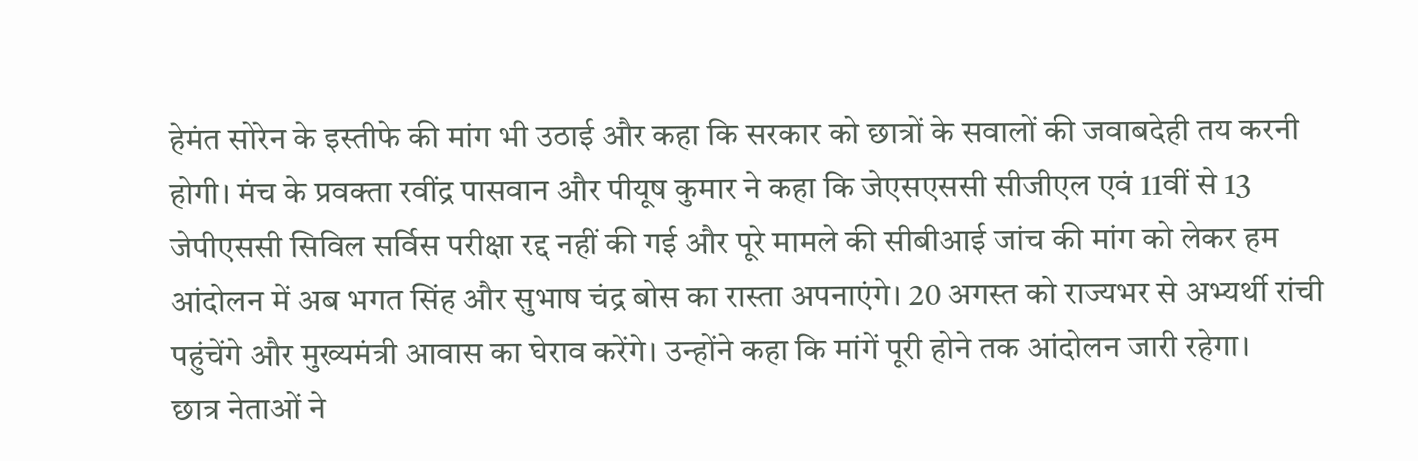हेमंत सोरेन के इस्तीफे की मांग भी उठाई और कहा कि सरकार को छात्रों के सवालों की जवाबदेही तय करनी होगी। मंच के प्रवक्ता रवींद्र पासवान और पीयूष कुमार ने कहा कि जेएसएससी सीजीएल एवं 11वीं से 13 जेपीएससी सिविल सर्विस परीक्षा रद्द नहीं की गई और पूरे मामले की सीबीआई जांच की मांग को लेकर हम आंदोलन में अब भगत सिंह और सुभाष चंद्र बोस का रास्ता अपनाएंगे। 20 अगस्त को राज्यभर से अभ्यर्थी रांची पहुंचेंगे और मुख्यमंत्री आवास का घेराव करेंगे। उन्होंने कहा कि मांगें पूरी होने तक आंदोलन जारी रहेगा।
छात्र नेताओं ने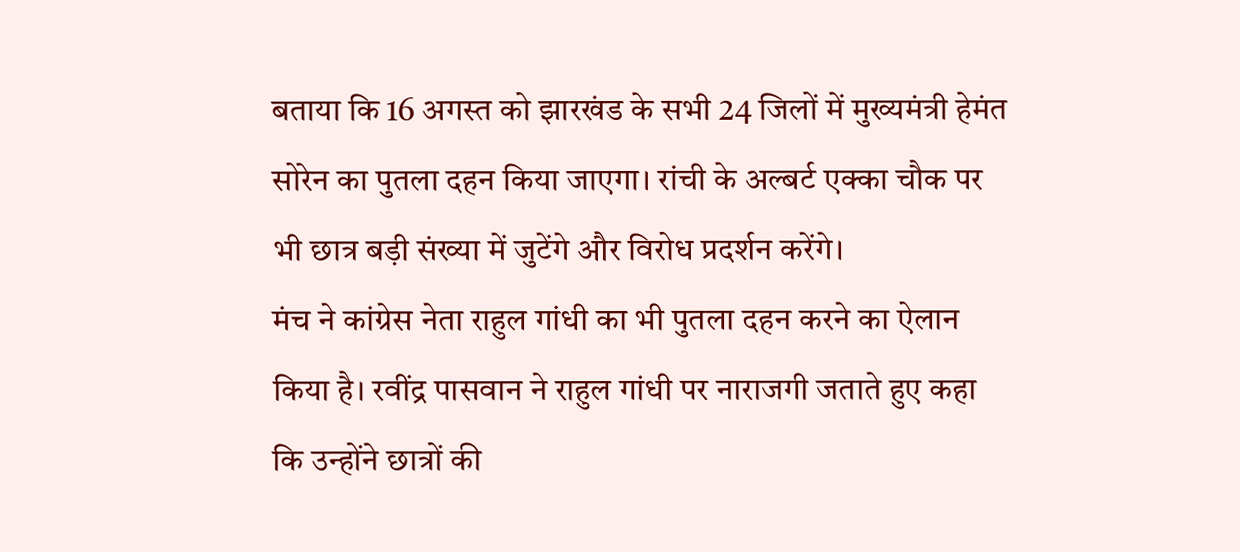बताया कि 16 अगस्त को झारखंड के सभी 24 जिलों में मुख्यमंत्री हेमंत सोरेन का पुतला दहन किया जाएगा। रांची के अल्बर्ट एक्का चौक पर भी छात्र बड़ी संख्या में जुटेंगे और विरोध प्रदर्शन करेंगे।
मंच ने कांग्रेस नेता राहुल गांधी का भी पुतला दहन करने का ऐलान किया है। रवींद्र पासवान ने राहुल गांधी पर नाराजगी जताते हुए कहा कि उन्होंने छात्रों की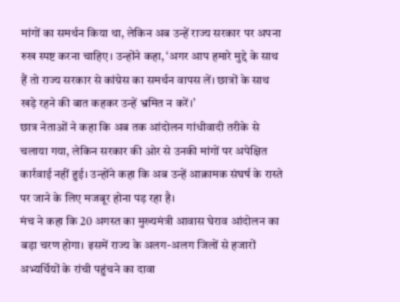मांगों का समर्थन किया था, लेकिन अब उन्हें राज्य सरकार पर अपना रुख स्पष्ट करना चाहिए। उन्होंने कहा, ‘अगर आप हमारे मुद्दे के साथ हैं तो राज्य सरकार से कांग्रेस का समर्थन वापस लें। छात्रों के साथ खड़े रहने की बात कहकर उन्हें भ्रमित न करें।’
छात्र नेताओं ने कहा कि अब तक आंदोलन गांधीवादी तरीके से चलाया गया, लेकिन सरकार की ओर से उनकी मांगों पर अपेक्षित कार्रवाई नहीं हुई। उन्होंने कहा कि अब उन्हें आक्रामक संघर्ष के रास्ते पर जाने के लिए मजबूर होना पड़ रहा है।
मंच ने कहा कि 20 अगस्त का मुख्यमंत्री आवास घेराव आंदोलन का बड़ा चरण होगा। इसमें राज्य के अलग-अलग जिलों से हजारों अभ्यर्थियों के रांची पहुंचने का दावा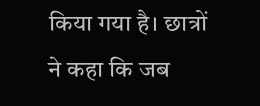किया गया है। छात्रों ने कहा कि जब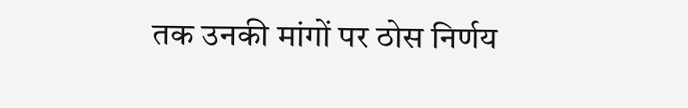तक उनकी मांगों पर ठोस निर्णय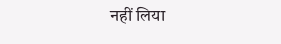नहीं लिया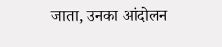जाता, उनका आंदोलन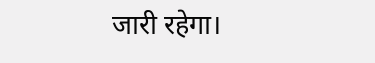जारी रहेगा।